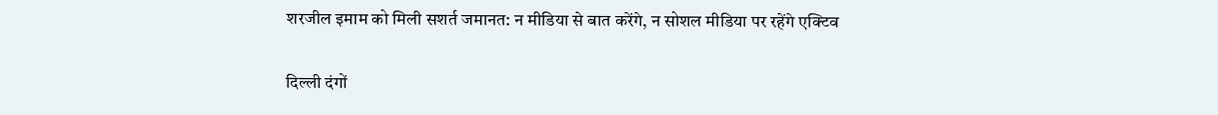शरजील इमाम को मिली सशर्त जमानत: न मीडिया से बात करेंगे, न सोशल मीडिया पर रहेंगे एक्टिव

दिल्ली दंगों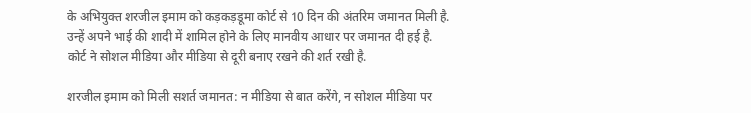के अभियुक्त शरजील इमाम को कड़कड़डूमा कोर्ट से 10 दिन की अंतरिम जमानत मिली है. उन्हें अपने भाई की शादी में शामिल होने के लिए मानवीय आधार पर जमानत दी हई है. कोर्ट ने सोशल मीडिया और मीडिया से दूरी बनाए रखने की शर्त रखी है.

शरजील इमाम को मिली सशर्त जमानत: न मीडिया से बात करेंगे, न सोशल मीडिया पर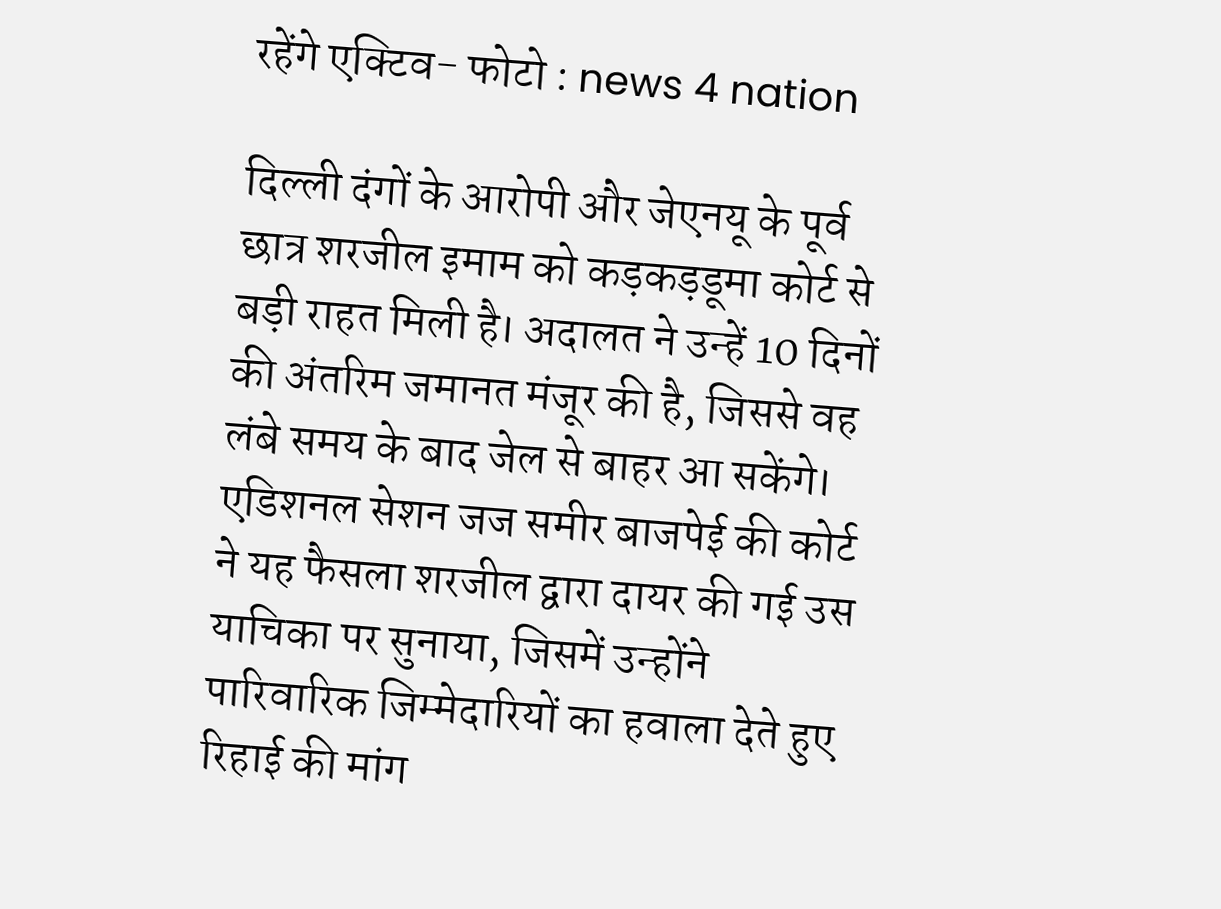रहेंगे एक्टिव- फोटो : news 4 nation

दिल्ली दंगों के आरोपी और जेएनयू के पूर्व छात्र शरजील इमाम को कड़कड़डूमा कोर्ट से बड़ी राहत मिली है। अदालत ने उन्हें 10 दिनों की अंतरिम जमानत मंजूर की है, जिससे वह लंबे समय के बाद जेल से बाहर आ सकेंगे। एडिशनल सेशन जज समीर बाजपेई की कोर्ट ने यह फैसला शरजील द्वारा दायर की गई उस याचिका पर सुनाया, जिसमें उन्होंने पारिवारिक जिम्मेदारियों का हवाला देते हुए रिहाई की मांग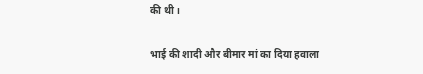की थी।

भाई की शादी और बीमार मां का दिया हवाला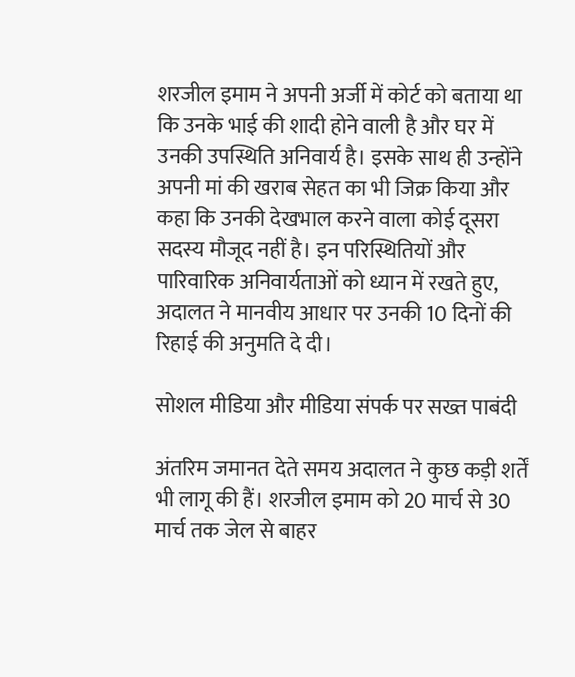शरजील इमाम ने अपनी अर्जी में कोर्ट को बताया था कि उनके भाई की शादी होने वाली है और घर में उनकी उपस्थिति अनिवार्य है। इसके साथ ही उन्होंने अपनी मां की खराब सेहत का भी जिक्र किया और कहा कि उनकी देखभाल करने वाला कोई दूसरा सदस्य मौजूद नहीं है। इन परिस्थितियों और पारिवारिक अनिवार्यताओं को ध्यान में रखते हुए, अदालत ने मानवीय आधार पर उनकी 10 दिनों की रिहाई की अनुमति दे दी।

सोशल मीडिया और मीडिया संपर्क पर सख्त पाबंदी

अंतरिम जमानत देते समय अदालत ने कुछ कड़ी शर्तें भी लागू की हैं। शरजील इमाम को 20 मार्च से 30 मार्च तक जेल से बाहर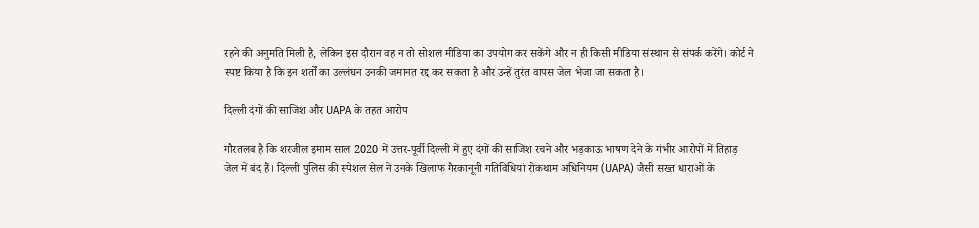रहने की अनुमति मिली है, लेकिन इस दौरान वह न तो सोशल मीडिया का उपयोग कर सकेंगे और न ही किसी मीडिया संस्थान से संपर्क करेंगे। कोर्ट ने स्पष्ट किया है कि इन शर्तों का उल्लंघन उनकी जमानत रद्द कर सकता है और उन्हें तुरंत वापस जेल भेजा जा सकता है।

दिल्ली दंगों की साजिश और UAPA के तहत आरोप

गौरतलब है कि शरजील इमाम साल 2020 में उत्तर-पूर्वी दिल्ली में हुए दंगों की साजिश रचने और भड़काऊ भाषण देने के गंभीर आरोपों में तिहाड़ जेल में बंद हैं। दिल्ली पुलिस की स्पेशल सेल ने उनके खिलाफ गैरकानूनी गतिविधियां रोकथाम अधिनियम (UAPA) जैसी सख्त धाराओं के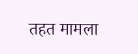तहत मामला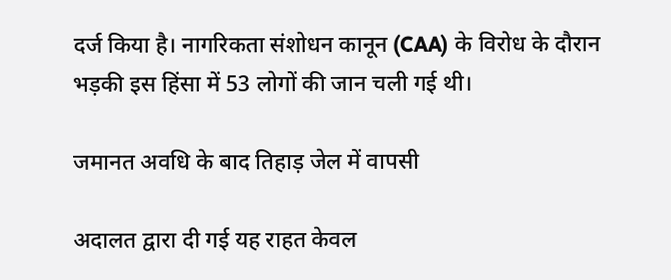दर्ज किया है। नागरिकता संशोधन कानून (CAA) के विरोध के दौरान भड़की इस हिंसा में 53 लोगों की जान चली गई थी।

जमानत अवधि के बाद तिहाड़ जेल में वापसी

अदालत द्वारा दी गई यह राहत केवल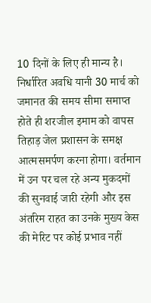10 दिनों के लिए ही मान्य है। निर्धारित अवधि यानी 30 मार्च को जमानत की समय सीमा समाप्त होते ही शरजील इमाम को वापस तिहाड़ जेल प्रशासन के समक्ष आत्मसमर्पण करना होगा। वर्तमान में उन पर चल रहे अन्य मुकदमों की सुनवाई जारी रहेगी और इस अंतरिम राहत का उनके मुख्य केस की मेरिट पर कोई प्रभाव नहीं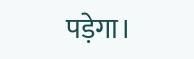पड़ेगा।